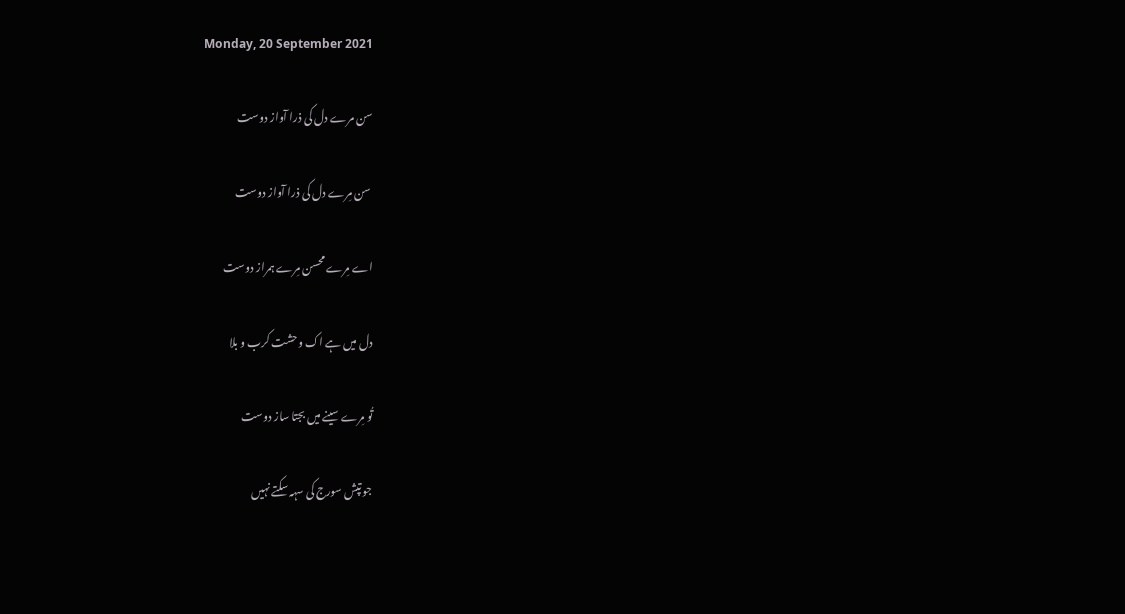Monday, 20 September 2021

سن مرے دل کی ذرا آواز دوست

 سن مِرے دل کی ذرا آواز دوست

اے مِرے محسن مِرے ہمراز دوست

دل میں ہے اک وحشت کرب و بلا

تُو مِرے سینے میں بجتا ساز دوست

جو تپش سورج کی سہہ سکتے نہیں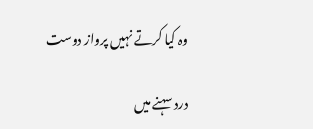وہ کیا کرتے نہیں پرواز دوست

درد سہنے میں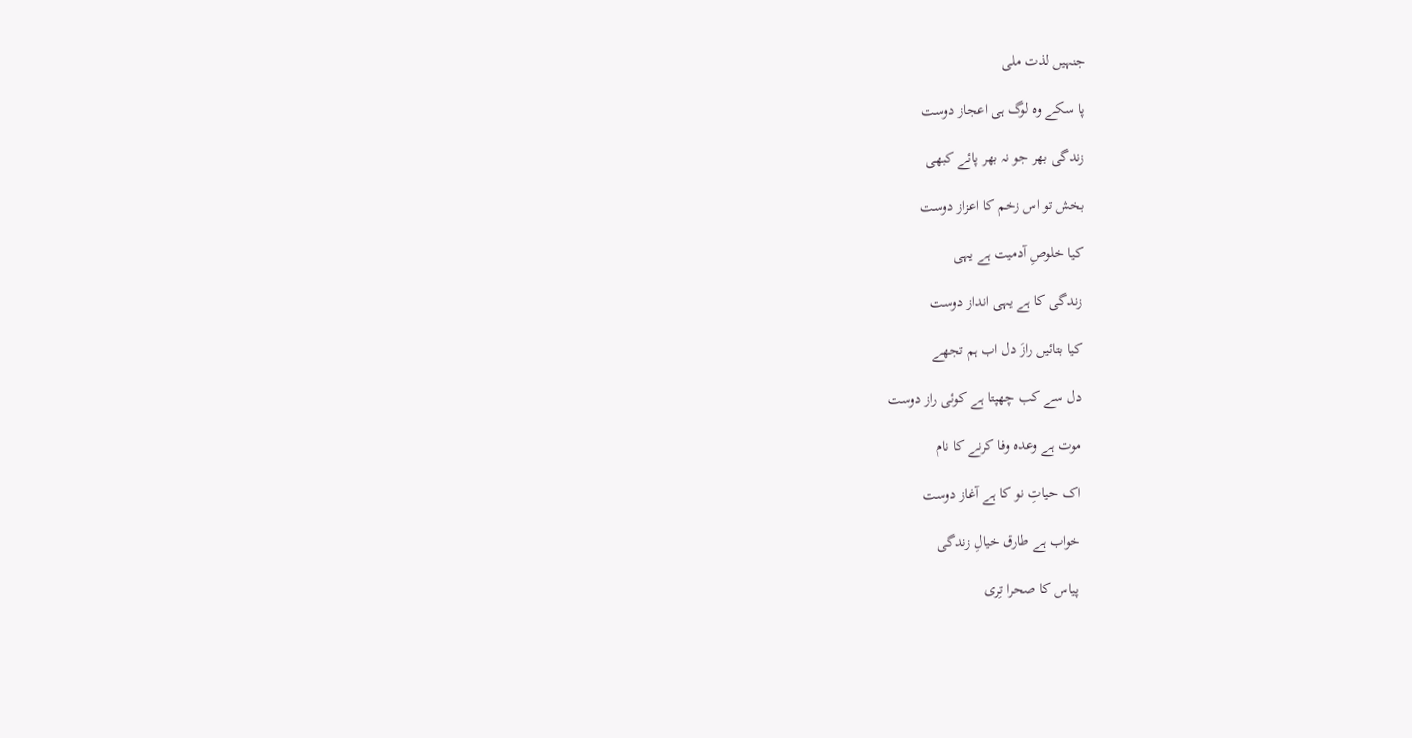جنہیں لذت ملی

پا سکے وہ لوگ ہی اعجاز دوست

زندگی بھر جو نہ بھر پائے کبھی

بخش تو اس زخم کا اعزاز دوست

کیا خلوصِ آدمیت ہے یہی

زندگی کا ہے یہی انداز دوست

کیا بتائیں رازَ دل اب ہم تجھے

دل سے کب چھپتا ہے کوئی راز دوست

موت ہے وعدہ وفا کرنے کا نام

اک حیاتِ نو کا ہے آغاز دوست

خواب ہے طارق خیالِ زندگی

پیاس کا صحرا تِری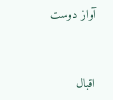آواز دوست


اقبال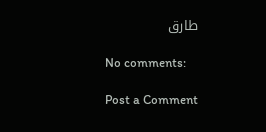طارق

No comments:

Post a Comment